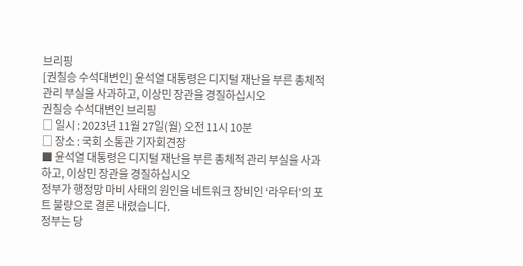브리핑
[권칠승 수석대변인] 윤석열 대통령은 디지털 재난을 부른 총체적 관리 부실을 사과하고, 이상민 장관을 경질하십시오
권칠승 수석대변인 브리핑
□ 일시 : 2023년 11월 27일(월) 오전 11시 10분
□ 장소 : 국회 소통관 기자회견장
■ 윤석열 대통령은 디지털 재난을 부른 총체적 관리 부실을 사과하고, 이상민 장관을 경질하십시오
정부가 행정망 마비 사태의 원인을 네트워크 장비인 ‘라우터’의 포트 불량으로 결론 내렸습니다.
정부는 당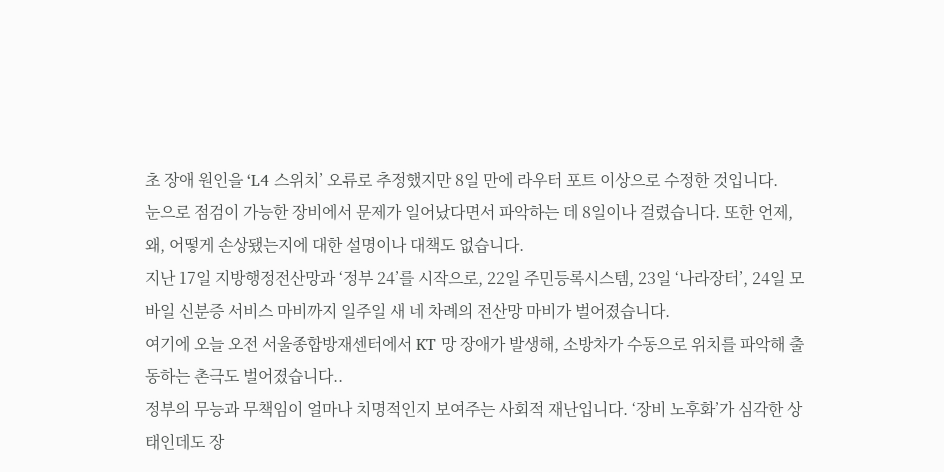초 장애 원인을 ‘L4 스위치’ 오류로 추정했지만 8일 만에 라우터 포트 이상으로 수정한 것입니다.
눈으로 점검이 가능한 장비에서 문제가 일어났다면서 파악하는 데 8일이나 걸렸습니다. 또한 언제, 왜, 어떻게 손상됐는지에 대한 설명이나 대책도 없습니다.
지난 17일 지방행정전산망과 ‘정부 24’를 시작으로, 22일 주민등록시스템, 23일 ‘나라장터’, 24일 모바일 신분증 서비스 마비까지 일주일 새 네 차례의 전산망 마비가 벌어졌습니다.
여기에 오늘 오전 서울종합방재센터에서 KT 망 장애가 발생해, 소방차가 수동으로 위치를 파악해 출동하는 촌극도 벌어졌습니다..
정부의 무능과 무책임이 얼마나 치명적인지 보여주는 사회적 재난입니다. ‘장비 노후화’가 심각한 상태인데도 장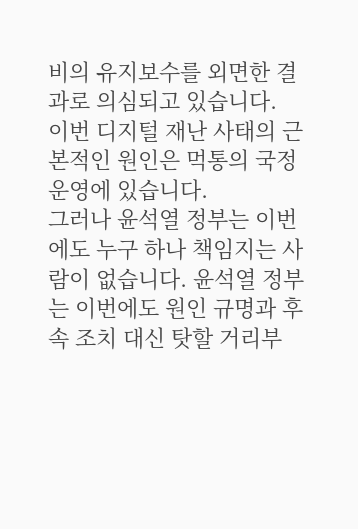비의 유지보수를 외면한 결과로 의심되고 있습니다.
이번 디지털 재난 사태의 근본적인 원인은 먹통의 국정 운영에 있습니다.
그러나 윤석열 정부는 이번에도 누구 하나 책임지는 사람이 없습니다. 윤석열 정부는 이번에도 원인 규명과 후속 조치 대신 탓할 거리부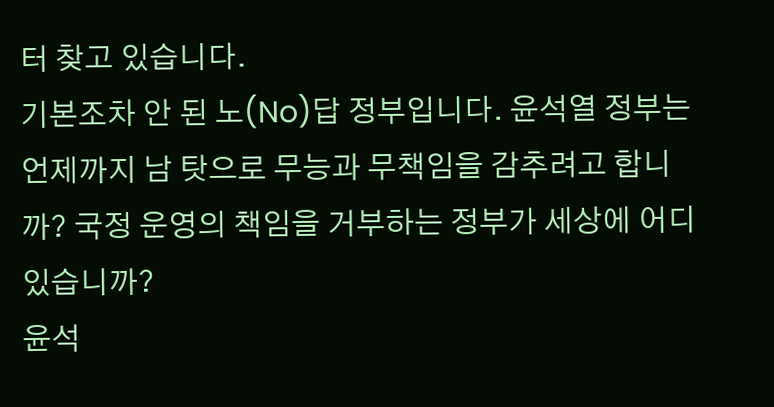터 찾고 있습니다.
기본조차 안 된 노(No)답 정부입니다. 윤석열 정부는 언제까지 남 탓으로 무능과 무책임을 감추려고 합니까? 국정 운영의 책임을 거부하는 정부가 세상에 어디 있습니까?
윤석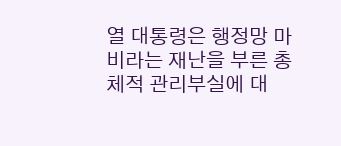열 대통령은 행정망 마비라는 재난을 부른 총체적 관리부실에 대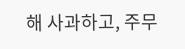해 사과하고, 주무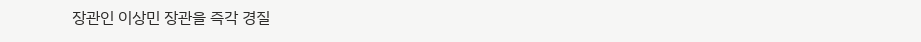장관인 이상민 장관을 즉각 경질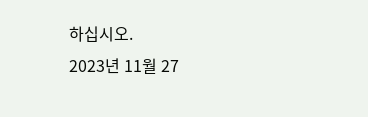하십시오.
2023년 11월 27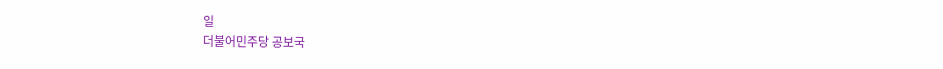일
더불어민주당 공보국